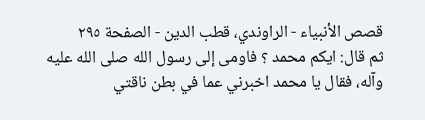قصص الأنبياء - الراوندي، قطب الدين - الصفحة ٢٩٥
ثم قال: ايكم محمد ؟ فاومى إلى رسول الله صلى الله عليه وآله، فقال يا محمد اخبرني عما في بطن ناقتي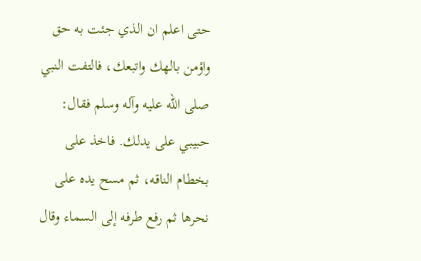حتى اعلم ان الذي جئت به حق واؤمن بالهك واتبعك، فالتفت النبي صلى الله عليه وآله وسلم فقال: حبيبي على يدلك. فاخذ على بخطام الناقه، ثم مسح يده على نحرها ثم رفع طرفه إلى السماء وقال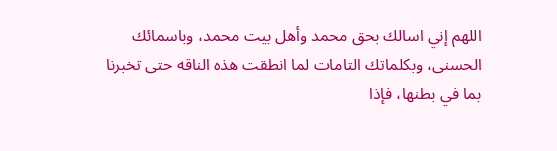اللهم إني اسالك بحق محمد وأهل بيت محمد، وباسمائك الحسنى، وبكلماتك التامات لما انطقت هذه الناقه حتى تخبرنا بما في بطنها، فإذا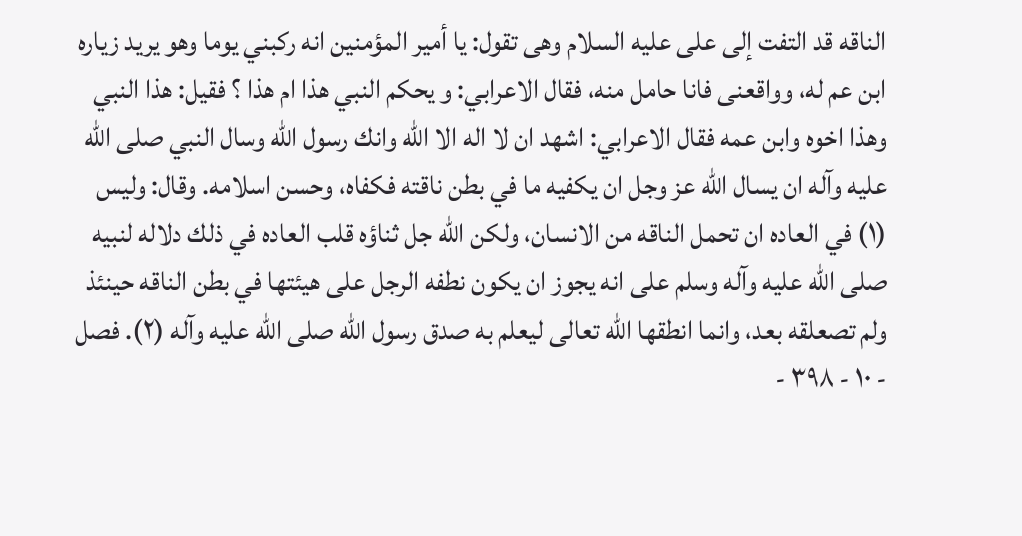الناقه قد التفت إلى على عليه السلام وهى تقول: يا أمير المؤمنين انه ركبني يوما وهو يريد زياره ابن عم له، وواقعنى فانا حامل منه، فقال الاعرابي: و يحكم النبي هذا ام هذا ؟ فقيل: هذا النبي وهذا اخوه وابن عمه فقال الاعرابي: اشهد ان لا اله الا الله وانك رسول الله وسال النبي صلى الله عليه وآله ان يسال الله عز وجل ان يكفيه ما في بطن ناقته فكفاه، وحسن اسلامه. وقال: وليس (١) في العاده ان تحمل الناقه من الانسان، ولكن الله جل ثناؤه قلب العاده في ذلك دلاله لنبيه صلى الله عليه وآله وسلم على انه يجوز ان يكون نطفه الرجل على هيئتها في بطن الناقه حينئذ ولم تصعلقه بعد، وانما انطقها الله تعالى ليعلم به صدق رسول الله صلى الله عليه وآله (٢). فصل - ١٠ - ٣٩٨ -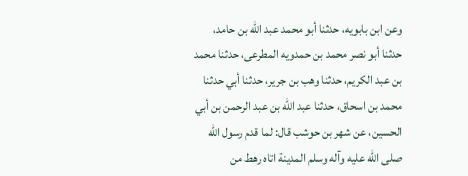وعن ابن بابويه، حدثنا أبو محمد عبد الله بن حامد، حدثنا أبو نصر محمد بن حمدويه المطرعى، حدثنا محمد بن عبد الكريم، حدثنا وهب بن جرير، حدثنا أبي حدثنا محمد بن اسحاق، حدثنا عبد الله بن عبد الرحمن بن أبي الحسين، عن شهر بن حوشب قال: لما قدم رسول الله صلى الله عليه وآله وسلم المدينة اتاه رهط من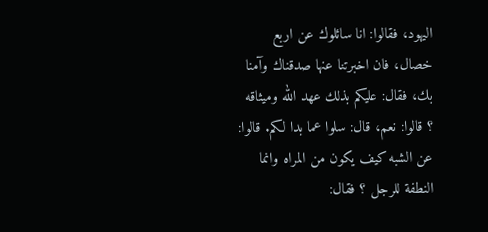اليهود، فقالوا: انا سائلوك عن اربع خصال، فان اخبرتنا عنها صدقناك وآمنا بك، فقال: عليكم بذلك عهد الله وميثاقه ؟ قالوا: نعم، قال: سلوا عما بدا لكم. قالوا: عن الشبه كيف يكون من المراه وانما النطفة للرجل ؟ فقال: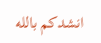انشدكم بالله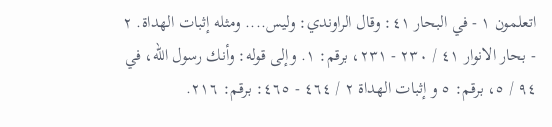اتعلمون ١ - في البحار ٤١: وقال الراوندي: وليس.... ومثله إثبات الهداة. ٢ - بحار الانوار ٤١ / ٢٣٠ - ٢٣١، برقم: ١. وإلى قوله: وأنك رسول الله، في ٩٤ / ٥، برقم: ٥ و إثبات الهداة ٢ / ٤٦٤ - ٤٦٥: برقم: ٢١٦.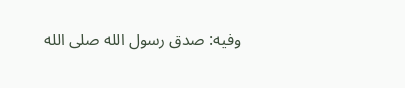وفيه: صدق رسول الله صلى الله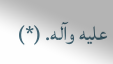عليه وآله. (*)